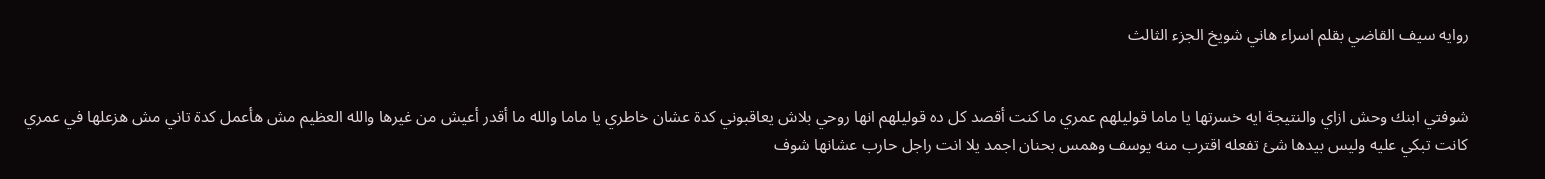روايه سيف القاضي بقلم اسراء هاني شويخ الجزء الثالث


شوفتي ابنك وحش ازاي والنتيجة ايه خسرتها يا ماما قوليلهم عمري ما كنت أقصد كل ده قوليلهم انها روحي بلاش يعاقبوني كدة عشان خاطري يا ماما والله ما أقدر أعيش من غيرها والله العظيم مش هأعمل كدة تاني مش هزعلها في عمري
كانت تبكي عليه وليس بيدها شئ تفعله اقترب منه يوسف وهمس بحنان اجمد يلا انت راجل حارب عشانها شوف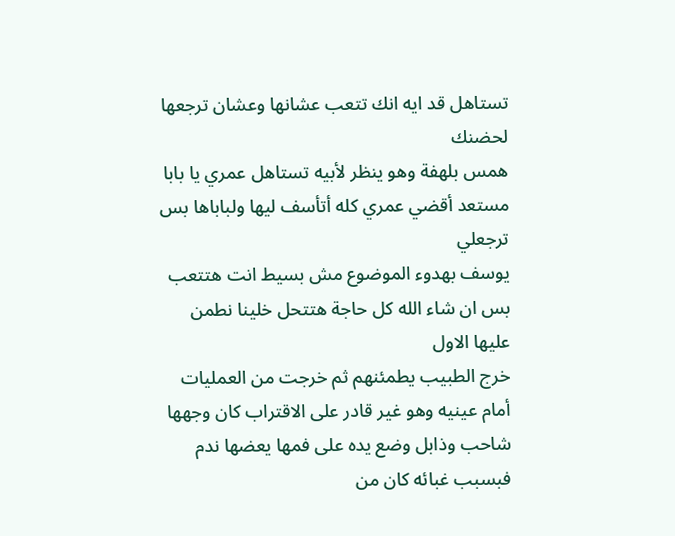تستاهل قد ايه انك تتعب عشانها وعشان ترجعها لحضنك
همس بلهفة وهو ينظر لأبيه تستاهل عمري يا بابا مستعد أقضي عمري كله أتأسف ليها ولباباها بس ترجعلي
يوسف بهدوء الموضوع مش بسيط انت هتتعب بس ان شاء الله كل حاجة هتتحل خلينا نطمن عليها الاول
خرج الطبيب يطمئنهم ثم خرجت من العمليات أمام عينيه وهو غير قادر على الاقتراب كان وجهها شاحب وذابل وضع يده على فمها يعضها ندم فبسبب غبائه كان من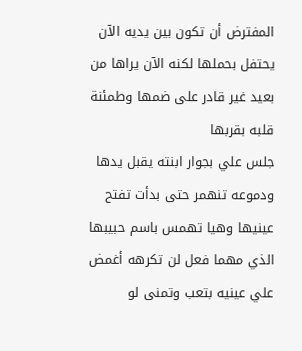المفترض أن تكون بين يديه الآن يحتفل بحملها لكنه الآن يراها من بعيد غير قادر على ضمھا وطمئنة قلبه بقربها
جلس علي بجوار ابنته يقبل يدها ودموعه تنهمر حتى بدأت تفتح عينيها وهيا تهمس باسم حبيبها الذي مهما فعل لن تكرهه أغمض علي عينيه بتعب وتمنى لو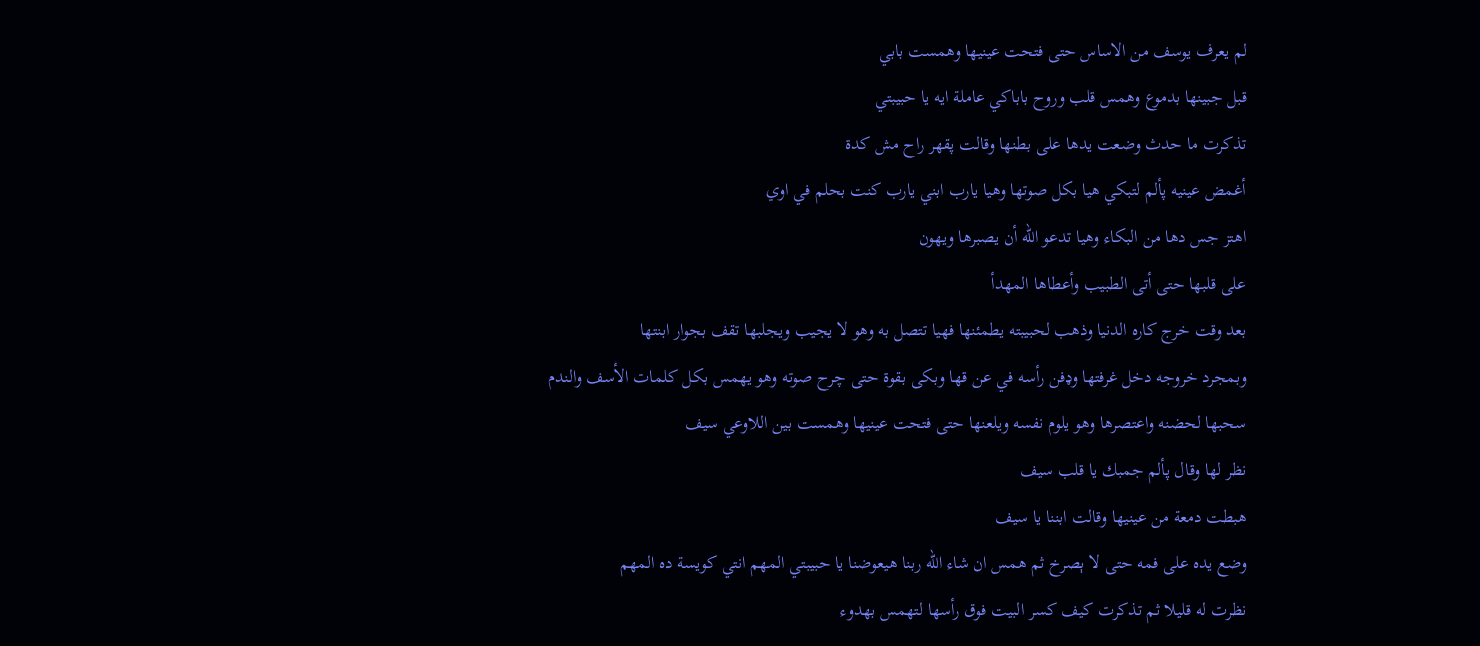لم يعرف يوسف من الاساس حتى فتحت عينيها وهمست بابي
قبل جبينها بدموع وهمس قلب وروح باباكي عاملة ايه يا حبيبتي
تذكرت ما حدث وضعت يدها على بطنها وقالت پقهر راح مش كدة
أغمض عينيه پألم لتبكي هيا بكل صوتها وهيا يارب ابني يارب كنت بحلم في اوي
اهتز جس دها من البكاء وهيا تدعو الله أن يصبرها ويهون
على قلبها حتى أتى الطبيب وأعطاها المهدأ
بعد وقت خرج كاره الدنيا وذهب لحبيبته يطمئنها فهيا تتصل به وهو لا يجيب ويجلبها تقف بجوار ابنتها
وبمجرد خروجه دخل غرفتها وډفن رأسه في عن قها وبكى بقوة حتى چرح صوته وهو يهمس بكل كلمات الأسف والندم
سحبها لحضنه واعتصرها وهو يلوم نفسه ويلعنها حتى فتحت عينيها وهمست بين اللاوعي سيف
نظر لها وقال پألم جمبك يا قلب سيف
هبطت دمعة من عينيها وقالت ابننا يا سيف
وضع يده على فمه حتى لا ېصرخ ثم همس ان شاء الله ربنا هيعوضنا يا حبيبتي المهم انتي كويسة ده المهم
نظرت له قليلا ثم تذكرت كيف كسر البيت فوق رأسها لتهمس بهدوء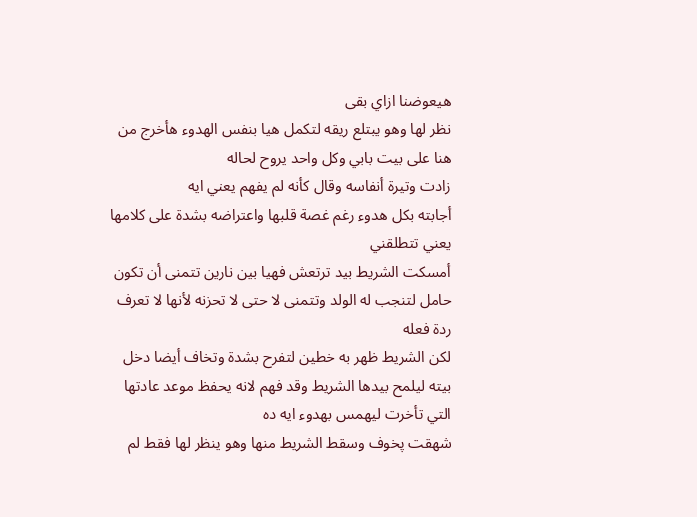هيعوضنا ازاي بقى
نظر لها وهو يبتلع ريقه لتكمل هيا بنفس الهدوء هأخرج من هنا على بيت بابي وكل واحد يروح لحاله
زادت وتيرة أنفاسه وقال كأنه لم يفهم يعني ايه
أجابته بكل هدوء رغم غصة قلبها واعتراضه بشدة على كلامها يعني تتطلقني
أمسكت الشريط بيد ترتعش فهيا بين نارين تتمنى أن تكون حامل لتنجب له الولد وتتمنى لا حتى لا تحزنه لأنها لا تعرف ردة فعله
لكن الشريط ظهر به خطين لتفرح بشدة وتخاف أيضا دخل بيته ليلمح بيدها الشريط وقد فهم لانه يحفظ موعد عادتها التي تأخرت ليهمس بهدوء ايه ده
شهقت پخوف وسقط الشريط منها وهو ينظر لها فقط لم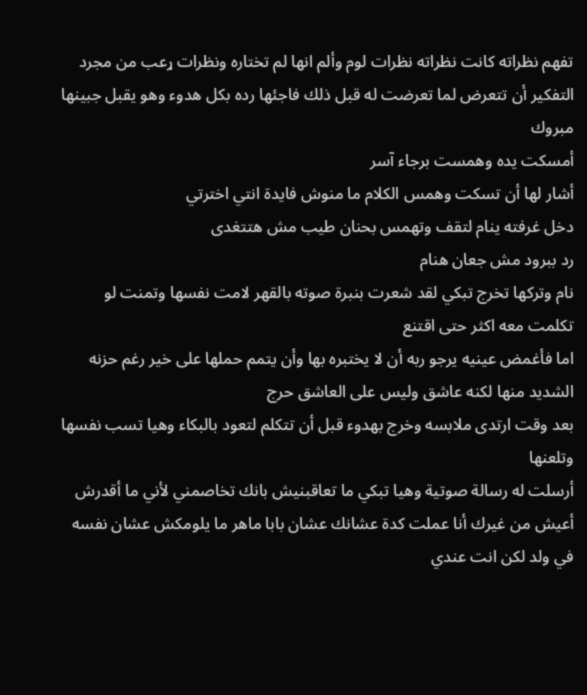تفهم نظراته كانت نظراته نظرات لوم وألم انها لم تختاره ونظرات ړعب من مجرد التفكير أن تتعرض لما تعرضت له قبل ذلك فاجئها رده بكل هدوء وهو يقبل جبينها مبروك
أمسكت يده وهمست برجاء آسر
أشار لها أن تسكت وهمس الكلام ما منوش فايدة انتي اخترتي
دخل غرفته ينام لتقف وتهمس بحنان طيب مش هتتغدى
رد ببرود مش جعان هنام
نام وتركها تخرج تبكي لقد شعرت بنبرة صوته بالقهر لامت نفسها وتمنت لو تكلمت معه اكثر حتى اقتنع
اما فأغمض عينيه يرجو ربه أن لا يختبره بها وأن يتمم حملها على خير رغم حزنه الشديد منها لكنه عاشق وليس على العاشق حرج
بعد وقت ارتدى ملابسه وخرج بهدوء قبل أن تتكلم لتعود بالبكاء وهيا تسب نفسها وتلعنها
أرسلت له رسالة صوتية وهيا تبكي ما تعاقبنيش بانك تخاصمني لأني ما أقدرش أعيش من غيرك أنا عملت كدة عشانك عشان بابا ماهر ما يلومكش عشان نفسه في ولد لكن انت عندي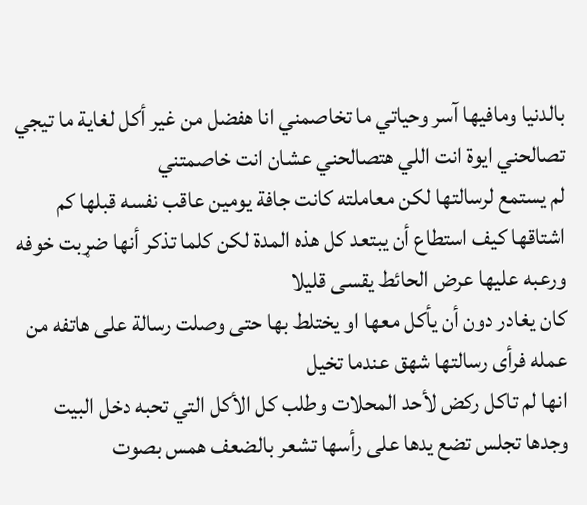بالدنيا ومافيها آسر وحياتي ما تخاصمني انا هفضل من غير أكل لغاية ما تيجي تصالحني ايوة انت اللي هتصالحني عشان انت خاصمتني
لم يستمع لرسالتها لكن معاملته كانت جافة يومين عاقب نفسه قبلها كم اشتاقها كيف استطاع أن يبتعد كل هذه المدة لكن كلما تذكر أنها ضړبت خوفه ورعبه عليها عرض الحائط يقسى قليلا
كان يغادر دون أن يأكل معها او يختلط بها حتى وصلت رسالة على هاتفه من عمله فرأى رسالتها شهق عندما تخيل
انها لم تاكل ركض لأحد المحلات وطلب كل الأكل التي تحبه دخل البيت وجدها تجلس تضع يدها على رأسها تشعر بالضعف همس بصوت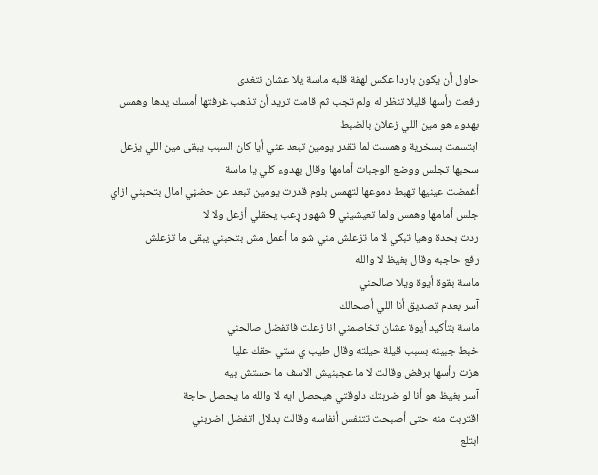حاول أن يكون باردا عكس لهفة قلبه ماسة يلا عشان نتغدى
رفعت رأسها قليلا تنظر له ولم تجب ثم قامت تريد أن تذهب غرفتها أمسك يدها وهمس بهدوء هو مين اللي زعلان بالضبط
ابتسمت بسخرية وهمست لما تقدر يومين تبعد عني أيا كان السبب يبقى مين اللي يزعل
سحبها تجلس ووضع الوجبات أمامها وقال بهدوء كلي يا ماسة
أغمضت عينيها تهبط دموعها لتهمس بلوم قدرت يومين تبعد عن حضڼي امال بتحبني ازاي
جلس أمامها وهمس ولما تعيشيني 9 شهور ړعب يحقلي أزعل ولا لا
ردت بحدة وهيا تبكي لا ما تزعلش مني شو ما أعمل مش بتحبني يبقى ما تزعلش
رفع حاجبه وقال بغيظ لا والله
ماسة بقوة أيوة ويلا صالحني
آسر بعدم تصديق أنا اللي أصحالك
ماسة بتأكيد أيوة عشان تخاصمني انا زعلت فاتفضل صالحني
خبط جبينه بسبب قيلة حيلته وقال طيب ي ستي حقك عليا
هزت رأسها برفض وقالت لا ما عجبنيش الاسف ما حستش بيه
آسر بغيظ هو أنا لو ضربتك دلوقتي هيحصل ايه لا والله ما يحصل حاجة
اقتربت منه حتى أصبحت تتنفس أنفاسه وقالت بدلال اتفضل اضربني
ابتلع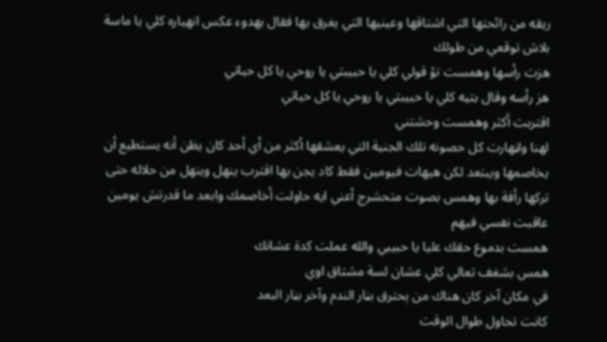ريقه من رائحتها التي اشتاقها وعينيها التي يغرق بها فقال بهدوء عكس انهياره كلي يا ماسة بلاش توقعي من طولك
هزت رأسها وهمست تؤ قولي كلي يا حبيبتي يا روحي يا كل حياتي
هز رأسه وقال بتيه كلي يا حبيبتي يا روحي يا كل حياتي
اقتربت أكثر وهمست وحشتني
لهنا واڼهارت كل حصونه تلك الجنية التي يعشقها أكثر من أي أحد كان يظن أنه يستطيع أن يخاصمها ويبتعد لكن هيهات فيومين فقط كاد يجن بها اقترب ينهل وينهل من حلاله حتى تركها رأفة بها وهمس بصوت متحشرج أعني ايه حاولت أخاصمك وابعد ما قدرتش يومين عاقبت نفسي فيهم
همست بدموع حقك عليا يا حبيبي والله عملت كدة عشانك
همس بشغف تعالي كلي عشان لسة مشتاق اوي
في مكان آخر كان هناك من ېحترق بڼار الندم وآخر بڼار البعد
كانت تحاول طوال الوقت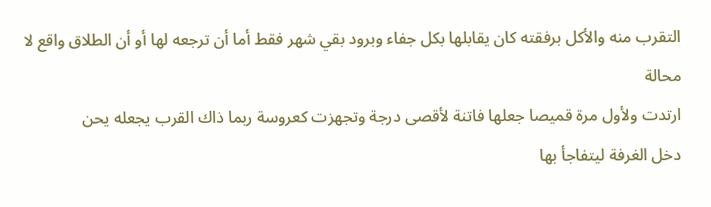التقرب منه والأكل برفقته كان يقابلها بكل جفاء وبرود بقي شهر فقط أما أن ترجعه لها أو أن الطلاق واقع لا محالة
ارتدت ولأول مرة قميصا جعلها فاتنة لأقصى درجة وتجهزت كعروسة ربما ذاك القرب يجعله يحن
دخل الغرفة ليتفاجأ بها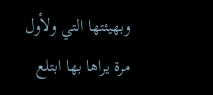وبهيئتها التي ولأول مرة يراها بها ابتلع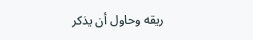ريقه وحاول أن يذكر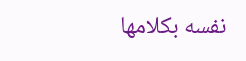نفسه بكلامها